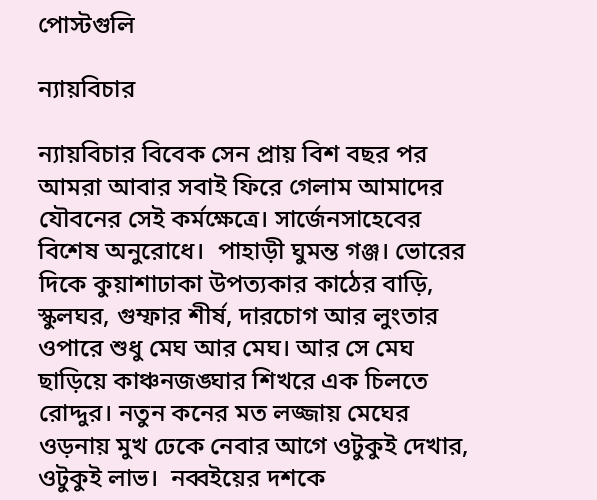পোস্টগুলি

ন্যায়বিচার

ন্যায়বিচার বিবেক সেন প্রায় বিশ বছর পর আমরা আবার সবাই ফিরে গেলাম আমাদের যৌবনের সেই কর্মক্ষেত্রে। সার্জেনসাহেবের বিশেষ অনুরোধে।  পাহাড়ী ঘুমন্ত গঞ্জ। ভোরের দিকে কুয়াশাঢাকা উপত্যকার কাঠের বাড়ি, স্কুলঘর, গুম্ফার শীর্ষ, দারচোগ আর লুংতার ওপারে শুধু মেঘ আর মেঘ। আর সে মেঘ ছাড়িয়ে কাঞ্চনজঙ্ঘার শিখরে এক চিলতে রোদ্দুর। নতুন কনের মত লজ্জায় মেঘের ওড়নায় মুখ ঢেকে নেবার আগে ওটুকুই দেখার, ওটুকুই লাভ।  নব্বইয়ের দশকে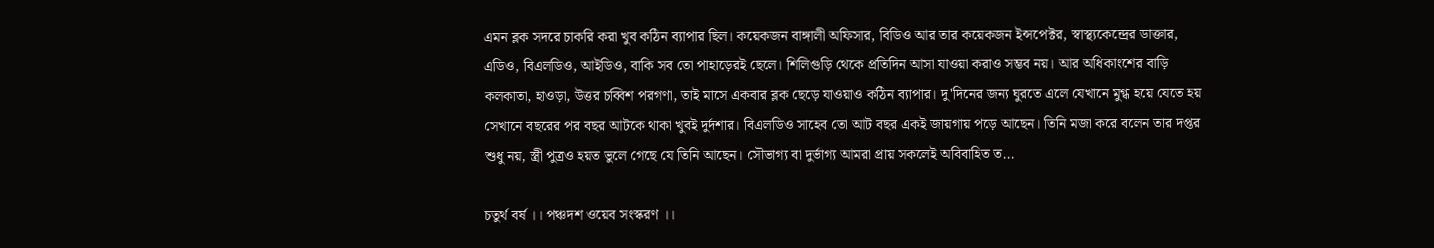এমন ব্লক সদরে চাকরি করা খুব কঠিন ব্যাপার ছিল। কয়েকজন বাঙ্গালী অফিসার, বিডিও আর তার কয়েকজন ইন্সপেক্টর, স্বাস্থ্যকেন্দ্রের ডাক্তার, এডিও, বিএলডিও, আইডিও, বাকি সব তো পাহাড়েরই ছেলে। শিলিগুড়ি থেকে প্রতিদিন আসা যাওয়া করাও সম্ভব নয়। আর অধিকাংশের বাড়ি কলকাতা, হাওড়া, উত্তর চব্বিশ পরগণা, তাই মাসে একবার ব্লক ছেড়ে যাওয়াও কঠিন ব্যাপার। দু'দিনের জন্য ঘুরতে এলে যেখানে মুগ্ধ হয়ে যেতে হয় সেখানে বছরের পর বছর আটকে থাকা খুবই দুর্দশার। বিএলডিও সাহেব তো আট বছর একই জায়গায় পড়ে আছেন। তিনি মজা করে বলেন তার দপ্তর শুধু নয়, স্ত্রী পুত্রও হয়ত ভুলে গেছে যে তিনি আছেন। সৌভাগ্য বা দুর্ভাগ্য আমরা প্রায় সকলেই অবিবাহিত ত...

চতুর্থ বর্ষ ।। পঞ্চদশ ওয়েব সংস্করণ ।।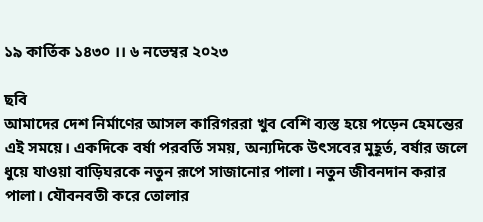১৯ কার্তিক ১৪৩০ ।। ৬ নভেম্বর ২০২৩

ছবি
আমাদের দেশ নির্মাণের আসল কারিগররা খুব বেশি ব্যস্ত হয়ে পড়েন হেমন্তের এই সময়ে। একদিকে বর্ষা পরবর্তি সময়, অন্যদিকে উৎসবের মুহূর্ত, বর্ষার জলে ধুয়ে যাওয়া বাড়িঘরকে নতুন রূপে সাজানোর পালা। নতুন জীবনদান করার পালা। যৌবনবতী করে তোলার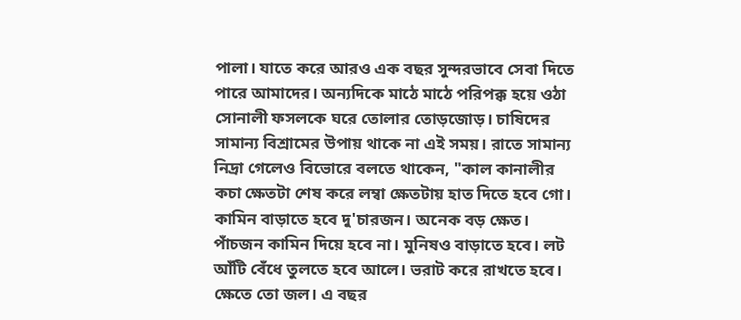পালা। যাতে করে আরও এক বছর সুন্দরভাবে সেবা দিতে পারে আমাদের। অন্যদিকে মাঠে মাঠে পরিপক্ক হয়ে ওঠা সোনালী ফসলকে ঘরে তোলার তোড়জোড়। চাষিদের সামান্য বিশ্রামের উপায় থাকে না এই সময়। রাতে সামান্য নিদ্রা গেলেও বিভোরে বলতে থাকেন, "কাল কানালীর কচা ক্ষেতটা শেষ করে লম্বা ক্ষেতটায় হাত দিতে হবে গো। কামিন বাড়াতে হবে দু'চারজন। অনেক বড় ক্ষেত। পাঁচজন কামিন দিয়ে হবে না। মুনিষও বাড়াতে হবে। লট আঁটি বেঁধে তুলতে হবে আলে। ভরাট করে রাখতে হবে। ক্ষেতে তো জল। এ বছর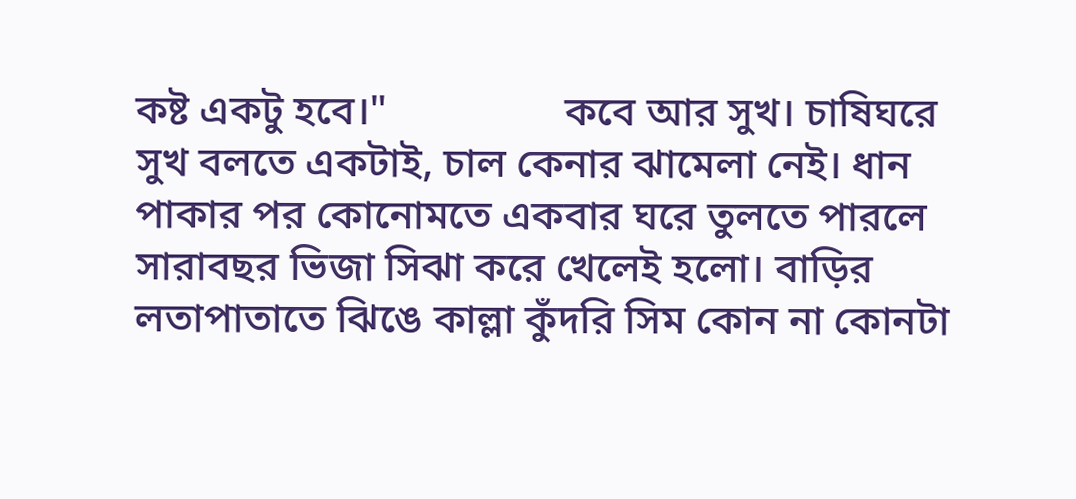কষ্ট একটু হবে।"                 কবে আর সুখ। চাষিঘরে সুখ বলতে একটাই, চাল কেনার ঝামেলা নেই। ধান পাকার পর কোনোমতে একবার ঘরে তুলতে পারলে সারাবছর ভিজা সিঝা করে খেলেই হলো। বাড়ির লতাপাতাতে ঝিঙে কাল্লা কুঁদরি সিম কোন না কোনটা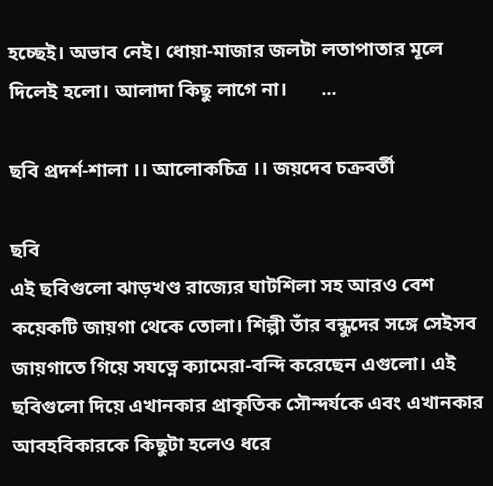হচ্ছেই। অভাব নেই। ধোয়া-মাজার জলটা লতাপাতার মূলে দিলেই হলো। আলাদা কিছু লাগে না।       ...

ছবি প্রদর্শ-শালা ।। আলোকচিত্র ।। জয়দেব চক্রবর্তী

ছবি
এই ছবিগুলো ঝাড়খণ্ড রাজ্যের ঘাটশিলা সহ আরও বেশ কয়েকটি জায়গা থেকে তোলা। শিল্পী তাঁর বন্ধুদের সঙ্গে সেইসব জায়গাতে গিয়ে সযত্নে ক্যামেরা-বন্দি করেছেন এগুলো। এই ছবিগুলো দিয়ে এখানকার প্রাকৃতিক সৌন্দর্যকে এবং এখানকার আবহবিকারকে কিছুটা হলেও ধরে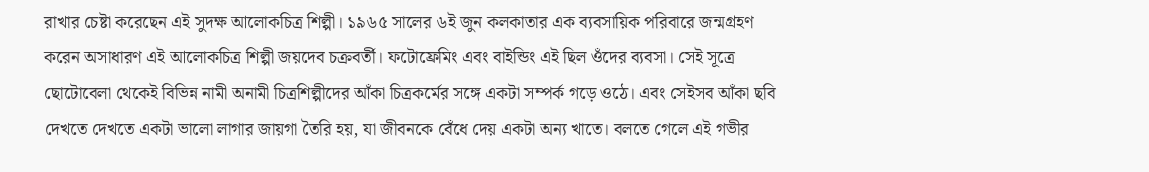রাখার চেষ্টা করেছেন এই সুদক্ষ আলোকচিত্র শিল্পী। ১৯৬৫ সালের ৬ই জুন কলকাতার এক ব‍্যবসায়িক পরিবারে জন্মগ্রহণ করেন অসাধারণ এই আলোকচিত্র শিল্পী জয়দেব চক্রবর্তী। ফটোফ্রেমিং এবং বাইন্ডিং এই ছিল ওঁদের ব‍্যবসা। সেই সূত্রে ছোটোবেলা থেকেই বিভিন্ন নামী অনামী চিত্রশিল্পীদের আঁকা চিত্রকর্মের সঙ্গে একটা সম্পর্ক গড়ে ওঠে। এবং সেইসব আঁকা ছবি দেখতে দেখতে একটা ভালো লাগার জায়গা তৈরি হয়, যা জীবনকে বেঁধে দেয় একটা অন্য খাতে। বলতে গেলে এই গভীর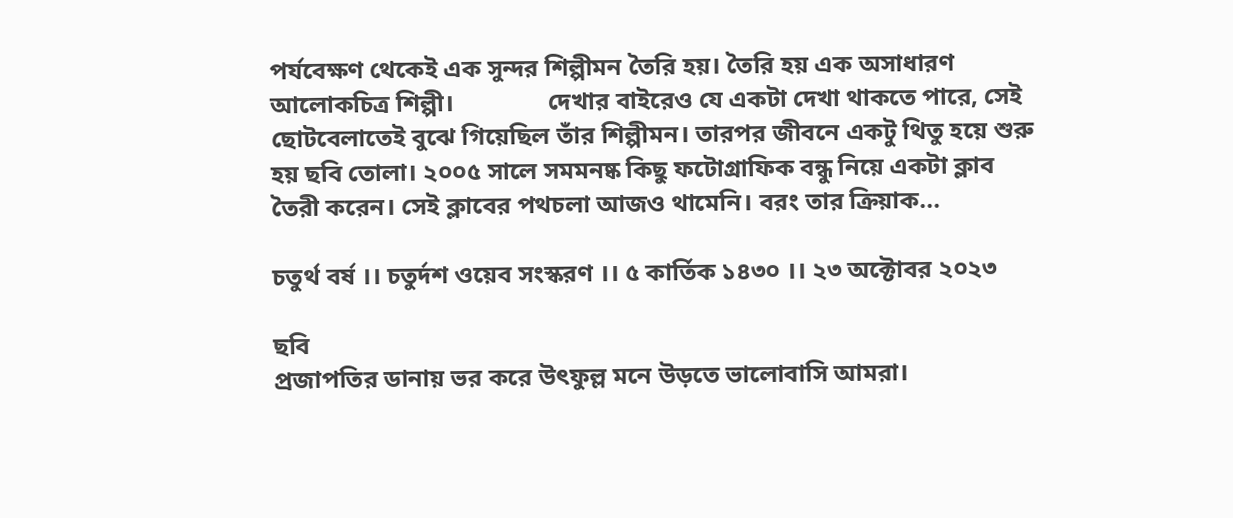পর্যবেক্ষণ থেকেই এক সুন্দর শিল্পীমন তৈরি হয়। তৈরি হয় এক অসাধারণ আলোকচিত্র শিল্পী।               দেখার বাইরেও যে একটা দেখা থাকতে পারে, সেই ছোটবেলাতেই বুঝে গিয়েছিল তাঁর শিল্পীমন। তারপর জীবনে একটু থিতু হয়ে শুরু হয় ছবি তোলা। ২০০৫ সালে সমমনষ্ক কিছু ফটোগ্ৰাফিক বন্ধু নিয়ে একটা ক্লাব তৈরী করেন। সেই ক্লাবের পথচলা আজও থামেনি। বরং তার ক্রিয়াক...

চতুর্থ বর্ষ ।। চতুর্দশ ওয়েব সংস্করণ ।। ৫ কার্তিক ১৪৩০ ।। ২৩ অক্টোবর ২০২৩

ছবি
প্রজাপতির ডানায় ভর করে উৎফুল্ল মনে উড়তে ভালোবাসি আমরা।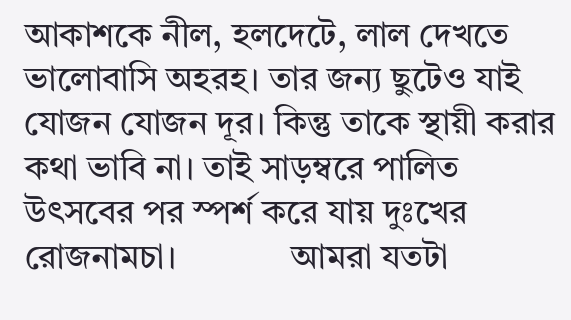আকাশকে নীল, হলদেটে, লাল দেখতে ভালোবাসি অহরহ। তার জন্য ছুটেও যাই যোজন যোজন দূর। কিন্তু তাকে স্থায়ী করার কথা ভাবি না। তাই সাড়ম্বরে পালিত উৎসবের পর স্পর্শ করে যায় দুঃখের রোজনামচা।             আমরা যতটা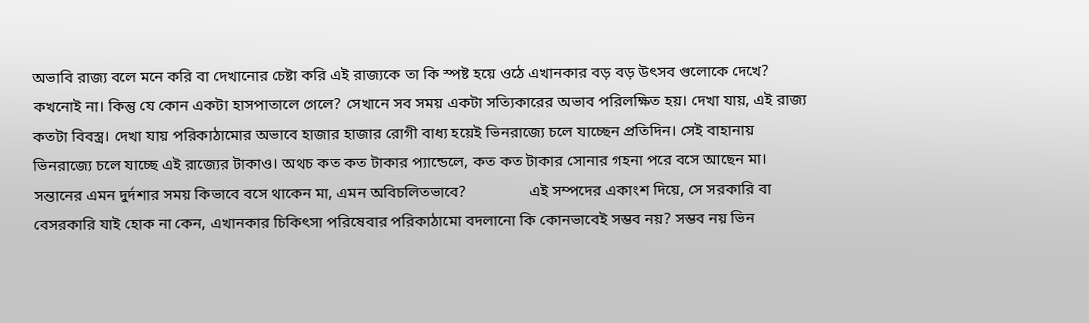অভাবি রাজ্য বলে মনে করি বা দেখানোর চেষ্টা করি এই রাজ্যকে তা কি স্পষ্ট হয়ে ওঠে এখানকার বড় বড় উৎসব গুলোকে দেখে? কখনোই না। কিন্তু যে কোন একটা হাসপাতালে গেলে? সেখানে সব সময় একটা সত্যিকারের অভাব পরিলক্ষিত হয়। দেখা যায়, এই রাজ্য কতটা বিবস্ত্র। দেখা যায় পরিকাঠামোর অভাবে হাজার হাজার রোগী বাধ্য হয়েই ভিনরাজ্যে চলে যাচ্ছেন প্রতিদিন। সেই বাহানায় ভিনরাজ্যে চলে যাচ্ছে এই রাজ্যের টাকাও। অথচ কত কত টাকার প্যান্ডেলে, কত কত টাকার সোনার গহনা পরে বসে আছেন মা।                 সন্তানের এমন দুর্দশার সময় কিভাবে বসে থাকেন মা, এমন অবিচলিতভাবে?                এই সম্পদের একাংশ দিয়ে, সে সরকারি বা বেসরকারি যাই হোক না কেন, এখানকার চিকিৎসা পরিষেবার পরিকাঠামো বদলানো কি কোনভাবেই সম্ভব নয়? সম্ভব নয় ভিন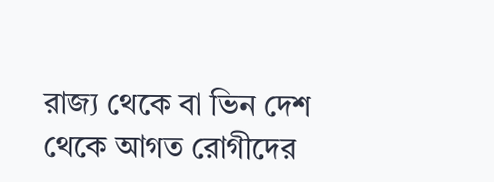রাজ্য থেকে বা ভিন দেশ থেকে আগত রোগীদের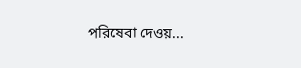পরিষেবা দেওয়...